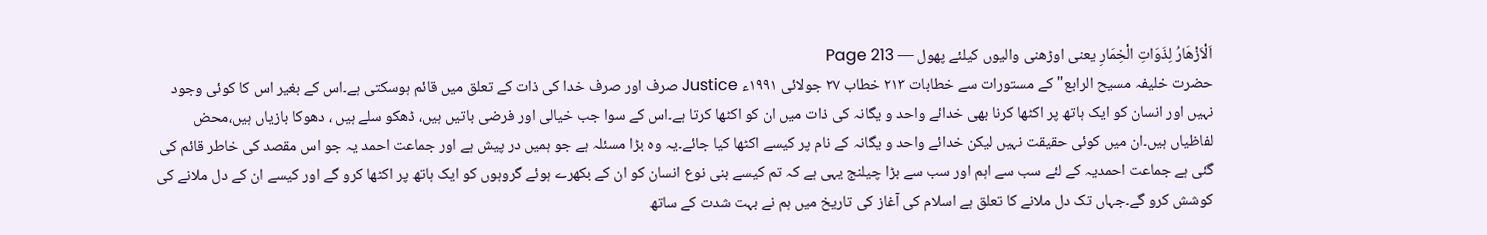اَلْاَزْھَارُ لِذَوَاتِ الْخِمَارِ یعنی اوڑھنی والیوں کیلئے پھول — Page 213
حضرت خلیفہ مسیح الرابع" کے مستورات سے خطابات ۲۱۳ خطاب ۲۷ جولائی ۱۹۹۱ء Justice صرف اور صرف خدا کی ذات کے تعلق میں قائم ہوسکتی ہے۔اس کے بغیر اس کا کوئی وجود نہیں اور انسان کو ایک ہاتھ پر اکٹھا کرنا بھی خدائے واحد و یگانہ کی ذات میں ان کو اکٹھا کرتا ہے۔اس کے سوا جب خیالی اور فرضی باتیں ہیں، ڈھکو سلے ہیں ، دھوکا بازیاں ہیں،محض لفاظیاں ہیں۔ان میں کوئی حقیقت نہیں لیکن خدائے واحد و یگانہ کے نام پر کیسے اکٹھا کیا جائے۔یہ وہ بڑا مسئلہ ہے جو ہمیں در پیش ہے اور جماعت احمد یہ جو اس مقصد کی خاطر قائم کی گئی ہے جماعت احمدیہ کے لئے سب سے اہم اور سب سے بڑا چیلنج یہی ہے کہ تم کیسے بنی نوع انسان کو ان کے بکھرے ہوئے گروہوں کو ایک ہاتھ پر اکٹھا کرو گے اور کیسے ان کے دل ملانے کی کوشش کرو گے۔جہاں تک دل ملانے کا تعلق ہے اسلام کی آغاز کی تاریخ میں ہم نے بہت شدت کے ساتھ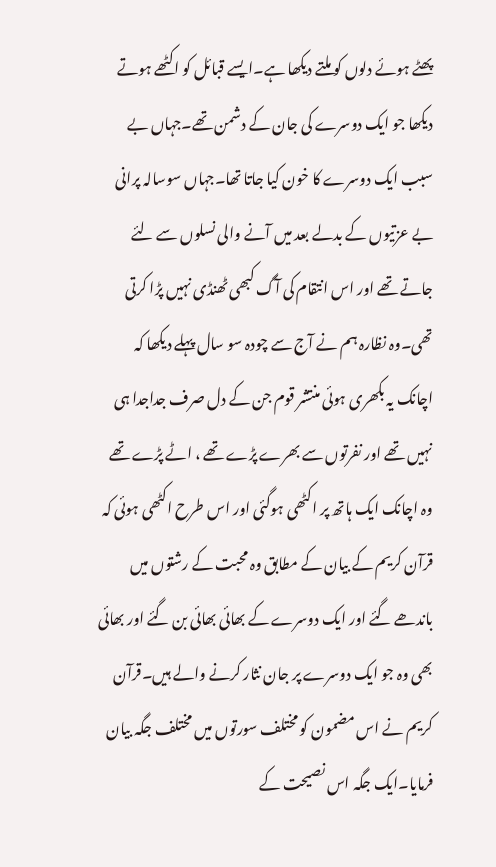پھٹے ہوئے دلوں کو ملتے دیکھا ہے۔ایسے قبائل کو اکٹھے ہوتے دیکھا جو ایک دوسرے کی جان کے دشمن تھے۔جہاں بے سبب ایک دوسرے کا خون کیا جاتا تھا۔جہاں سوسالہ پرانی بے عزتیوں کے بدلے بعد میں آنے والی نسلوں سے لئے جاتے تھے اور اس انتقام کی آگ کبھی ٹھنڈی نہیں پڑا کرتی تھی۔وہ نظارہ ہم نے آج سے چودہ سو سال پہلے دیکھا کہ اچانک یہ بکھری ہوئی منتشر قوم جن کے دل صرف جداجدا ہی نہیں تھے اور نفرتوں سے بھرے پڑے تھے ، اٹے پڑے تھے وہ اچانک ایک ہاتھ پر اکٹھی ہوگئی اور اس طرح اکٹھی ہوئی کہ قرآن کریم کے بیان کے مطابق وہ محبت کے رشتوں میں باندھے گئے اور ایک دوسرے کے بھائی بھائی بن گئے اور بھائی بھی وہ جو ایک دوسرے پر جان نثار کرنے والے ہیں۔قرآن کریم نے اس مضمون کو مختلف سورتوں میں مختلف جگہ بیان فرمایا۔ایک جگہ اس نصیحت کے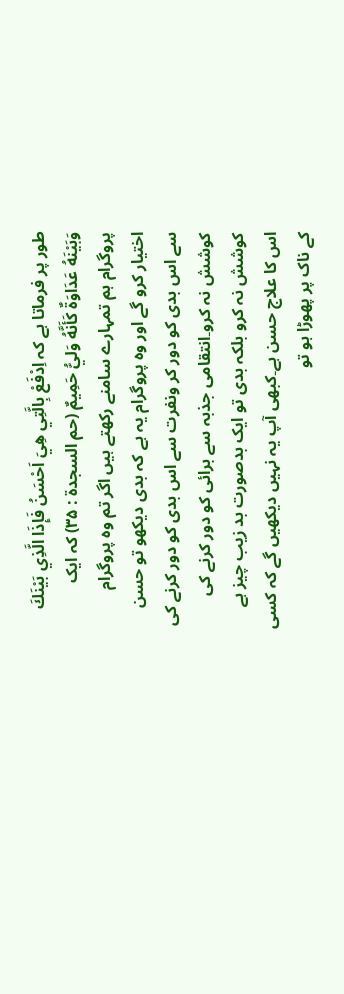طور پر فرماتا ہے کہ اِدْفَعْ بِالَّتِي هِيَ اَحْسَنُ فَإِذَا الَّذِي بَيْنَكَ وَبَيْنَهُ عَدَاوَةٌ كَأَنَّهُ وَليُّ حَمِيمٌ (حم السجدة : ۳۵) کہ ایک پروگرام ہم تمہارے سامنے رکھتے ہیں اگر تم وہ پروگرام اختیار کرو گے اور وہ پروگرام یہ ہے کہ بدی دیکھو تو حسن سے اس بدی کو دور کر ونفرت سے اس بدی کو دور کرنے کی کوشش نہ کرو۔انتقامی جذبہ سے برائی کو دور کرنے کی کوشش نہ کرو بلکہ بدی تو ایک بدصورت بد زیب چیز ہے اس کا علاج حسن ہے۔کبھی آپ یہ نہیں دیکھیں گے کہ کسی کے ناک پر پھوڑا ہو تو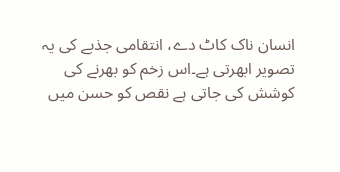انسان ناک کاٹ دے، انتقامی جذبے کی یہ تصویر ابھرتی ہے۔اس زخم کو بھرنے کی کوشش کی جاتی ہے نقص کو حسن میں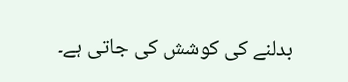بدلنے کی کوشش کی جاتی ہے۔